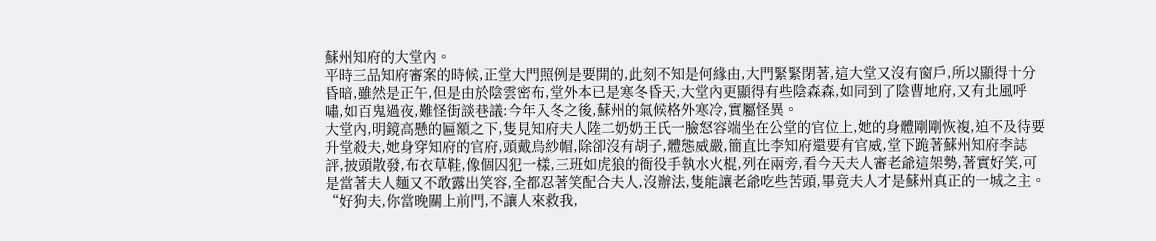蘇州知府的大堂內。
平時三品知府審案的時候,正堂大門照例是要開的,此刻不知是何緣由,大門緊緊閉著,這大堂又沒有窗戶,所以顯得十分昏暗,雖然是正午,但是由於陰雲密布,堂外本已是寒冬昏天,大堂內更顯得有些陰森森,如同到了陰曹地府,又有北風呼嘯,如百鬼過夜,難怪街談巷議:今年入冬之後,蘇州的氣候格外寒冷,實屬怪異。
大堂內,明鏡高懸的匾額之下,隻見知府夫人陸二奶奶王氏一臉怒容端坐在公堂的官位上,她的身體剛剛恢複,迫不及待要升堂殺夫,她身穿知府的官府,頭戴烏紗帽,除卻沒有胡子,體態威嚴,簡直比李知府還要有官威,堂下跪著蘇州知府李誌評,披頭散發,布衣草鞋,像個囚犯一樣,三班如虎狼的衙役手執水火棍,列在兩旁,看今天夫人審老爺這架勢,著實好笑,可是當著夫人麵又不敢露出笑容,全都忍著笑配合夫人,沒辦法,隻能讓老爺吃些苦頭,畢竟夫人才是蘇州真正的一城之主。
“好狗夫,你當晚關上前門,不讓人來救我,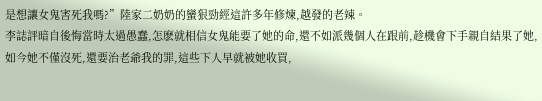是想讓女鬼害死我嗎?”陸家二奶奶的蠻狠勁經這許多年修煉,越發的老辣。
李誌評暗自後悔當時太過愚蠢,怎麽就相信女鬼能要了她的命,還不如派幾個人在跟前,趁機會下手親自結果了她,如今她不僅沒死,還要治老爺我的罪,這些下人早就被她收買,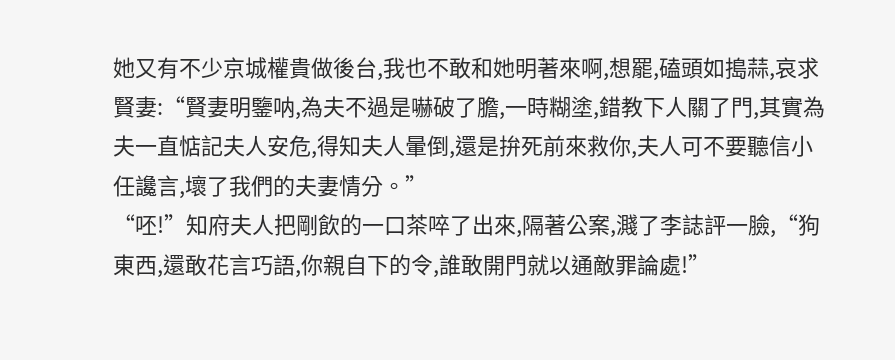她又有不少京城權貴做後台,我也不敢和她明著來啊,想罷,磕頭如搗蒜,哀求賢妻:“賢妻明鑒呐,為夫不過是嚇破了膽,一時糊塗,錯教下人關了門,其實為夫一直惦記夫人安危,得知夫人暈倒,還是拚死前來救你,夫人可不要聽信小任讒言,壞了我們的夫妻情分。”
“呸!”知府夫人把剛飲的一口茶啐了出來,隔著公案,濺了李誌評一臉,“狗東西,還敢花言巧語,你親自下的令,誰敢開門就以通敵罪論處!”